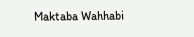Maktaba Wahhabi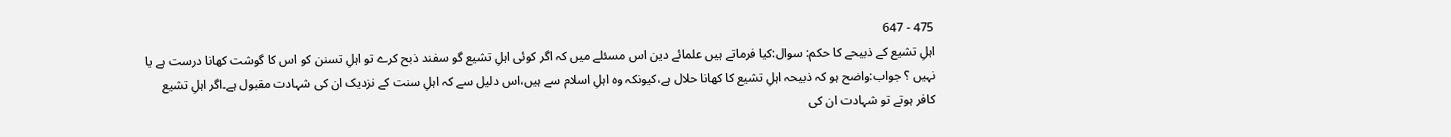475 - 647
اہلِ تشیع کے ذبیحے کا حکم: سوال:کیا فرماتے ہیں علمائے دین اس مسئلے میں کہ اگر کوئی اہلِ تشیع گو سفند ذبح کرے تو اہلِ تسنن کو اس کا گوشت کھانا درست ہے یا نہیں ؟ جواب:واضح ہو کہ ذبیحہ اہلِ تشیع کا کھانا حلال ہے،کیونکہ وہ اہلِ اسلام سے ہیں،اس دلیل سے کہ اہلِ سنت کے نزدیک ان کی شہادت مقبول ہے۔اگر اہلِ تشیع کافر ہوتے تو شہادت ان کی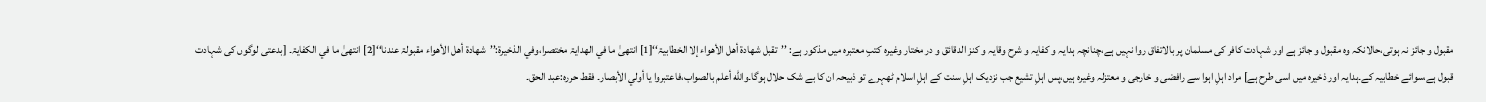مقبول و جائز نہ ہوتی،حالانکہ وہ مقبول و جائز ہے اور شہادت کافر کی مسلمان پر بالاتفاق روا نہیں ہے،چنانچہ ہدایہ و کفایہ و شرح وقایہ و کنز الدقائق و در مختار وغیرہ کتبِ معتبرہ میں مذکور ہے: ’’تقبل شھادۃ أھل الأھواء إلا الخطابیۃ‘‘[1] انتھیٰ ما في الھدایۃ مختصرا،وفي الذخیرۃ:’’شھادۃ أھل الأھواء مقبولۃ عندنا‘‘[2] انتھیٰ ما في الکفایۃ۔ [بدعتی لوگوں کی شہادت قبول ہے،سوائے خطابیہ کے۔ہدایہ اور ذخیرہ میں اسی طرح ہے] مراد اہلِ اہوا سے رافضی و خارجی و معتزلہ وغیرہ ہیں،پس اہلِ تشیع جب نزدیک اہلِ سنت کے اہلِ اسلام ٹھہرے تو ذبیحہ ان کا بے شک حلال ہوگا۔واللّٰه أعلم بالصواب،فاعتبروا یا أولي الأبصار۔ فقط حررہ:عبد الحق۔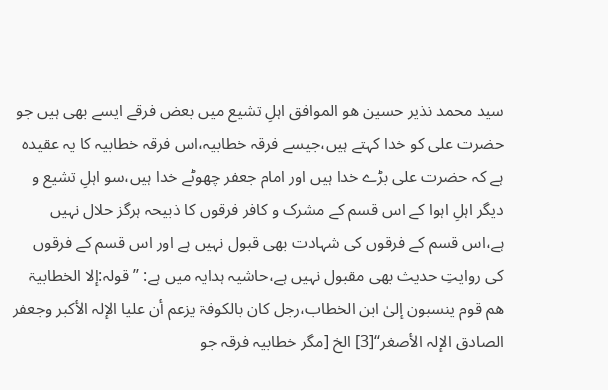سید محمد نذیر حسین هو الموافق اہلِ تشیع میں بعض فرقے ایسے بھی ہیں جو حضرت علی کو خدا کہتے ہیں،جیسے فرقہ خطابیہ،اس فرقہ خطابیہ کا یہ عقیدہ ہے کہ حضرت علی بڑے خدا ہیں اور امام جعفر چھوٹے خدا ہیں،سو اہلِ تشیع و دیگر اہلِ اہوا کے اس قسم کے مشرک و کافر فرقوں کا ذبیحہ ہرگز حلال نہیں ہے،اس قسم کے فرقوں کی شہادت بھی قبول نہیں ہے اور اس قسم کے فرقوں کی روایتِ حدیث بھی مقبول نہیں ہے،حاشیہ ہدایہ میں ہے: ’’قولہ:إلا الخطابیۃ ھم قوم ینسبون إلیٰ ابن الخطاب،رجل کان بالکوفۃ یزعم أن علیا الإلہ الأکبر وجعفر الصادق الإلہ الأصغر‘‘[3] الخ [مگر خطابیہ فرقہ جو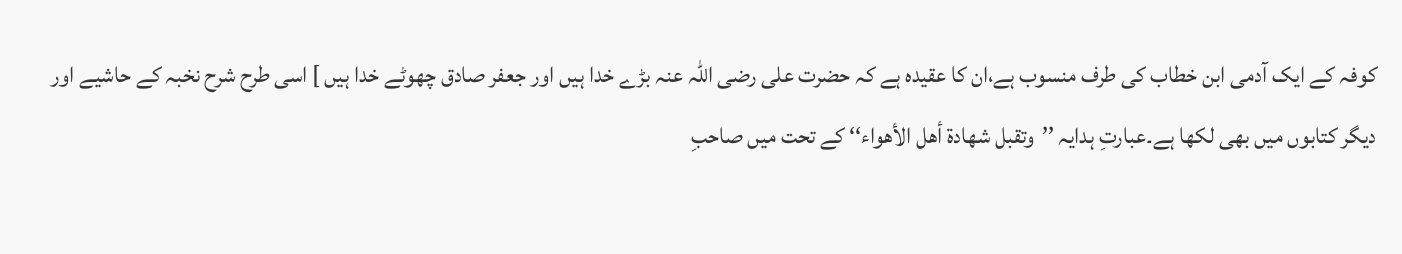کوفہ کے ایک آدمی ابن خطاب کی طرف منسوب ہے،ان کا عقیدہ ہے کہ حضرت علی رضی اللہ عنہ بڑے خدا ہیں اور جعفر صادق چھوٹے خدا ہیں ] اسی طرح شرح نخبہ کے حاشیے اور دیگر کتابوں میں بھی لکھا ہے۔عبارتِ ہدایہ ’’وتقبل شھادۃ أھل الأھواء‘‘ کے تحت میں صاحبِ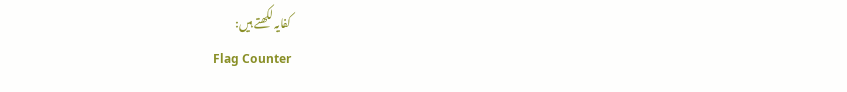کفایہ لکھتے ہیں:
Flag Counter